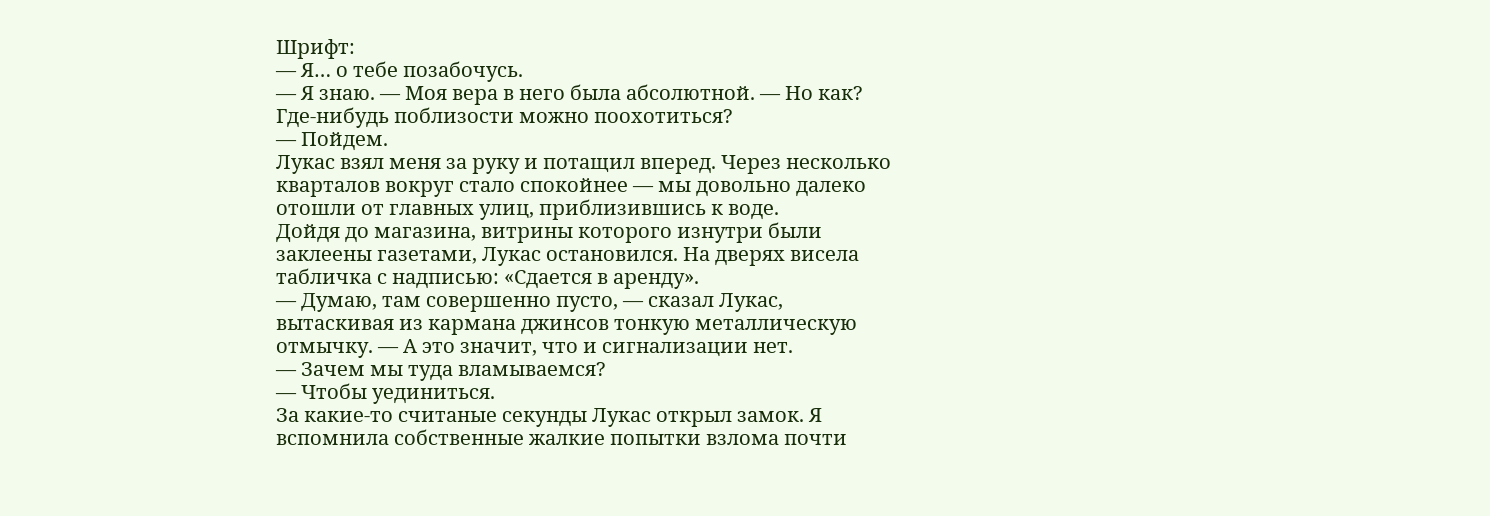Шрифт:
— Я… о тебе позабочусь.
— Я знаю. — Моя вера в него была абсолютной. — Но как? Где-нибудь поблизости можно поохотиться?
— Пойдем.
Лукас взял меня за руку и потащил вперед. Через несколько кварталов вокруг стало спокойнее — мы довольно далеко отошли от главных улиц, приблизившись к воде.
Дойдя до магазина, витрины которого изнутри были заклеены газетами, Лукас остановился. На дверях висела табличка с надписью: «Сдается в аренду».
— Думаю, там совершенно пусто, — сказал Лукас, вытаскивая из кармана джинсов тонкую металлическую отмычку. — А это значит, что и сигнализации нет.
— Зачем мы туда вламываемся?
— Чтобы уединиться.
За какие-то считаные секунды Лукас открыл замок. Я вспомнила собственные жалкие попытки взлома почти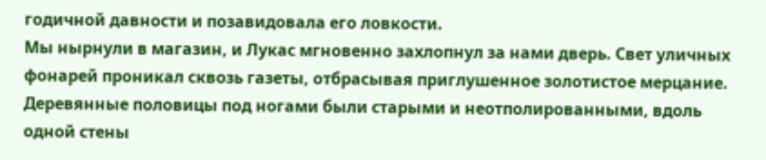годичной давности и позавидовала его ловкости.
Мы нырнули в магазин, и Лукас мгновенно захлопнул за нами дверь. Свет уличных фонарей проникал сквозь газеты, отбрасывая приглушенное золотистое мерцание. Деревянные половицы под ногами были старыми и неотполированными, вдоль одной стены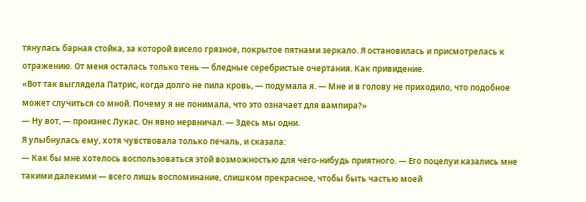тянулась барная стойка, за которой висело грязное, покрытое пятнами зеркало. Я остановилась и присмотрелась к отражению. От меня осталась только тень — бледные серебристые очертания. Как привидение.
«Вот так выглядела Патрис, когда долго не пила кровь, — подумала я. — Мне и в голову не приходило, что подобное может случиться со мной. Почему я не понимала, что это означает для вампира?»
— Ну вот, — произнес Лукас. Он явно нервничал. — Здесь мы одни.
Я улыбнулась ему, хотя чувствовала только печаль, и сказала:
— Как бы мне хотелось воспользоваться этой возможностью для чего-нибудь приятного. — Его поцелуи казались мне такими далекими — всего лишь воспоминание, слишком прекрасное, чтобы быть частью моей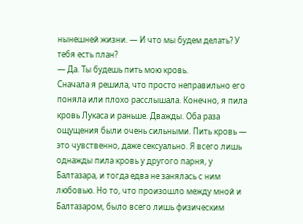нынешней жизни. — И что мы будем делать? У тебя есть план?
— Да. Ты будешь пить мою кровь.
Сначала я решила, что просто неправильно его поняла или плохо расслышала. Конечно, я пила кровь Лукаса и раньше. Дважды. Оба раза ощущения были очень сильными. Пить кровь — это чувственно, даже сексуально. Я всего лишь однажды пила кровь у другого парня, у Балтазара, и тогда едва не занялась с ним любовью. Но то, что произошло между мной и Балтазаром, было всего лишь физическим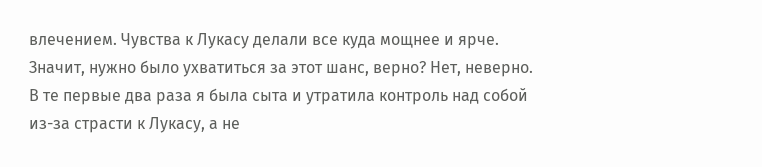влечением. Чувства к Лукасу делали все куда мощнее и ярче.
Значит, нужно было ухватиться за этот шанс, верно? Нет, неверно.
В те первые два раза я была сыта и утратила контроль над собой из-за страсти к Лукасу, а не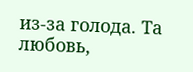из-за голода. Та любовь,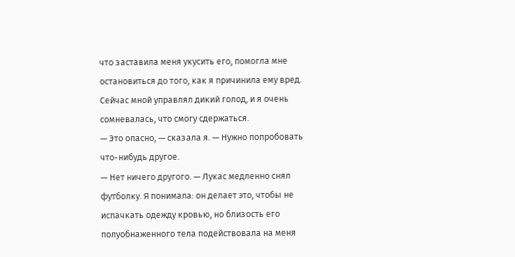что заставила меня укусить его, помогла мне остановиться до того, как я причинила ему вред. Сейчас мной управлял дикий голод, и я очень сомневалась, что смогу сдержаться.
— Это опасно, — сказала я. — Нужно попробовать что-нибудь другое.
— Нет ничего другого. — Лукас медленно снял футболку. Я понимала: он делает это, чтобы не испачкать одежду кровью, но близость его полуобнаженного тела подействовала на меня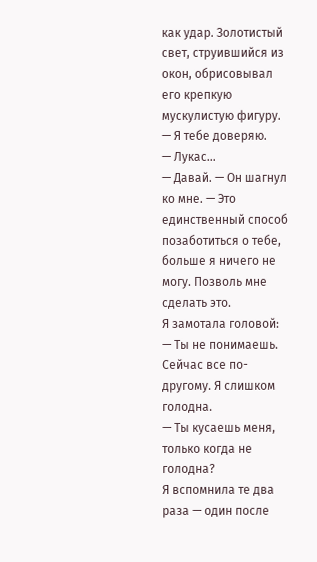как удар. Золотистый свет, струившийся из окон, обрисовывал его крепкую мускулистую фигуру. — Я тебе доверяю.
— Лукас…
— Давай. — Он шагнул ко мне. — Это единственный способ позаботиться о тебе, больше я ничего не могу. Позволь мне сделать это.
Я замотала головой:
— Ты не понимаешь. Сейчас все по-другому. Я слишком голодна.
— Ты кусаешь меня, только когда не голодна?
Я вспомнила те два раза — один после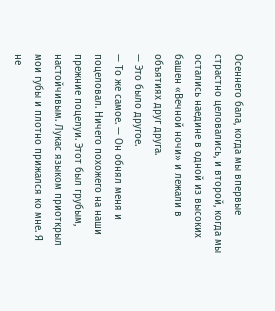Осеннего бала, когда мы впервые страстно целовались, и второй, когда мы остались наедине в одной из высоких башен «Вечной ночи» и лежали в объятиях друг друга.
— Это было другое.
— То же самое. — Он обнял меня и поцеловал. Ничего похожего на наши прежние поцелуи. Этот был грубым, настойчивым. Лукас языком приоткрыл мои губы и плотно прижался ко мне. Я не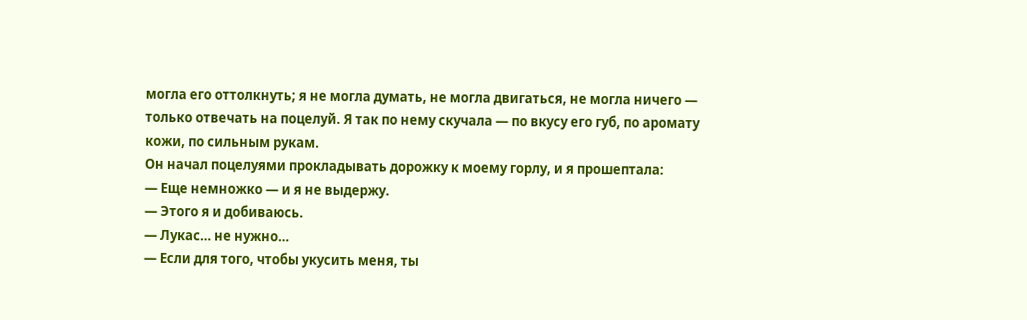могла его оттолкнуть; я не могла думать, не могла двигаться, не могла ничего — только отвечать на поцелуй. Я так по нему скучала — по вкусу его губ, по аромату кожи, по сильным рукам.
Он начал поцелуями прокладывать дорожку к моему горлу, и я прошептала:
— Еще немножко — и я не выдержу.
— Этого я и добиваюсь.
— Лукас… не нужно…
— Если для того, чтобы укусить меня, ты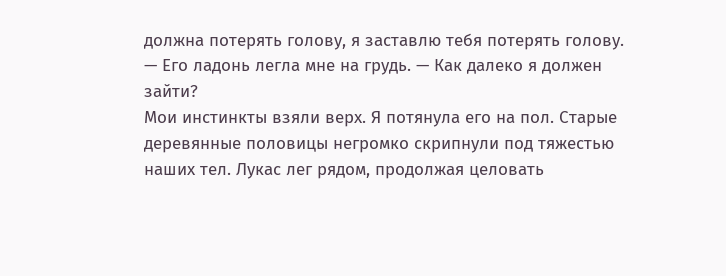должна потерять голову, я заставлю тебя потерять голову. — Его ладонь легла мне на грудь. — Как далеко я должен зайти?
Мои инстинкты взяли верх. Я потянула его на пол. Старые деревянные половицы негромко скрипнули под тяжестью наших тел. Лукас лег рядом, продолжая целовать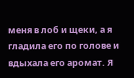меня в лоб и щеки, а я гладила его по голове и вдыхала его аромат. Я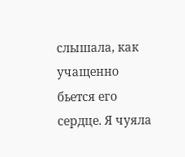слышала, как учащенно бьется его сердце. Я чуяла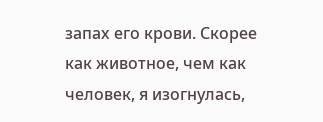запах его крови. Скорее как животное, чем как человек, я изогнулась,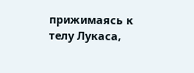прижимаясь к телу Лукаса,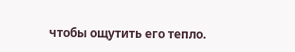чтобы ощутить его тепло.